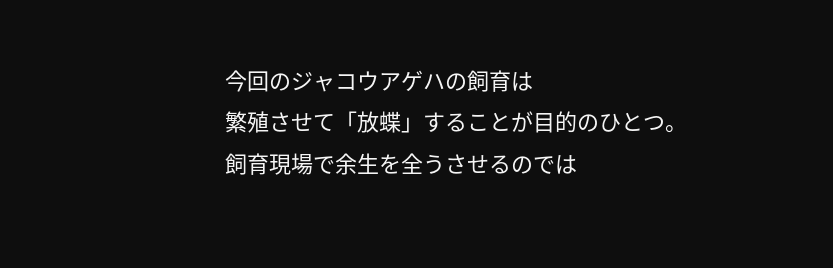今回のジャコウアゲハの飼育は
繁殖させて「放蝶」することが目的のひとつ。
飼育現場で余生を全うさせるのでは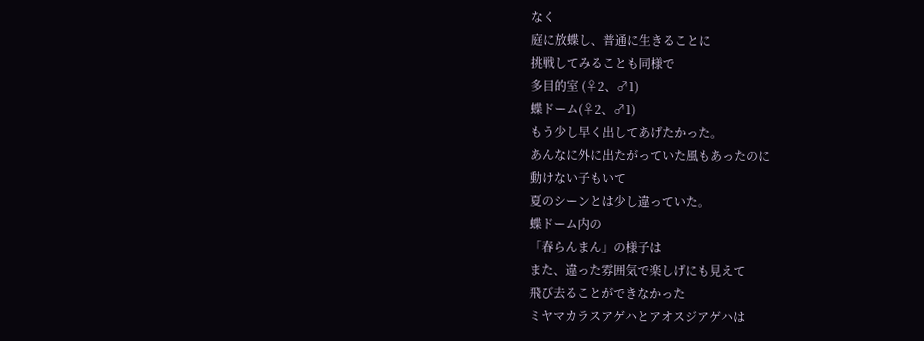なく
庭に放蝶し、普通に生きることに
挑戦してみることも同様で
多目的室 (♀2、♂1)
蝶ドーム(♀2、♂1)
もう少し早く出してあげたかった。
あんなに外に出たがっていた風もあったのに
動けない子もいて
夏のシーンとは少し違っていた。
蝶ドーム内の
「春らんまん」の様子は
また、違った雰囲気で楽しげにも見えて
飛び去ることができなかった
ミヤマカラスアゲハとアオスジアゲハは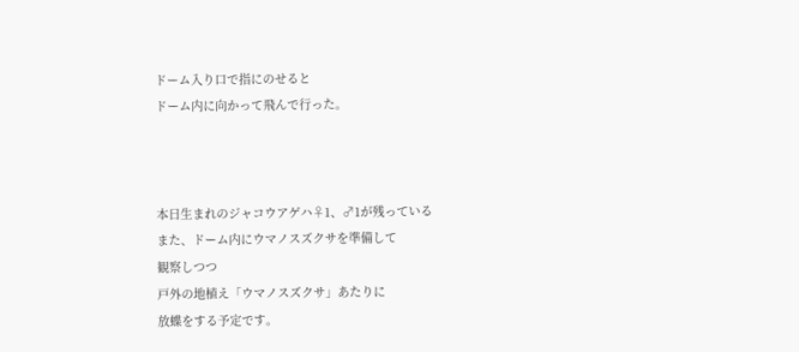ドーム入り口で指にのせると
ドーム内に向かって飛んで行った。



本日生まれのジャコウアゲハ♀1、♂1が残っている
また、ドーム内にウマノスズクサを準備して
観察しつつ
戸外の地植え「ウマノスズクサ」あたりに
放蝶をする予定です。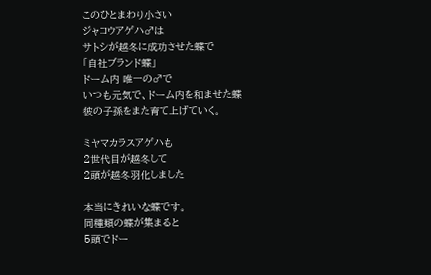このひとまわり小さい
ジャコウアゲハ♂は
サトシが越冬に成功させた蝶で
「自社ブランド蝶」
ドーム内 唯一の♂で
いつも元気で、ドーム内を和ませた蝶
彼の子孫をまた育て上げていく。

ミヤマカラスアゲハも
2世代目が越冬して
2頭が越冬羽化しました

本当にきれいな蝶です。
同種類の蝶が集まると
5頭でドー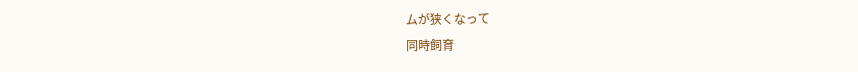ムが狭くなって
同時飼育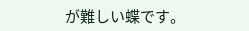が難しい蝶です。